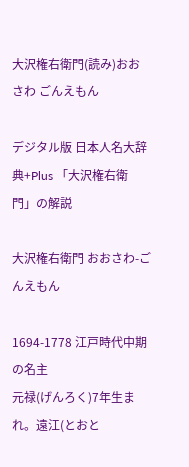大沢権右衛門(読み)おおさわ ごんえもん

デジタル版 日本人名大辞典+Plus 「大沢権右衛門」の解説

大沢権右衛門 おおさわ-ごんえもん

1694-1778 江戸時代中期の名主
元禄(げんろく)7年生まれ。遠江(とおと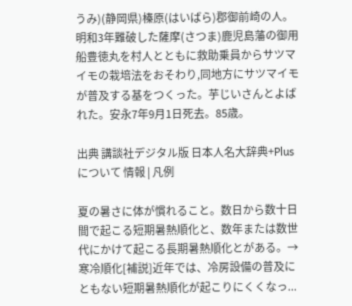うみ)(静岡県)榛原(はいばら)郡御前崎の人。明和3年難破した薩摩(さつま)鹿児島藩の御用船豊徳丸を村人とともに救助乗員からサツマイモの栽培法をおそわり,同地方にサツマイモが普及する基をつくった。芋じいさんとよばれた。安永7年9月1日死去。85歳。

出典 講談社デジタル版 日本人名大辞典+Plusについて 情報 | 凡例

夏の暑さに体が慣れること。数日から数十日間で起こる短期暑熱順化と、数年または数世代にかけて起こる長期暑熱順化とがある。→寒冷順化[補説]近年では、冷房設備の普及にともない短期暑熱順化が起こりにくくなっ...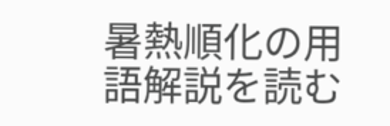暑熱順化の用語解説を読む